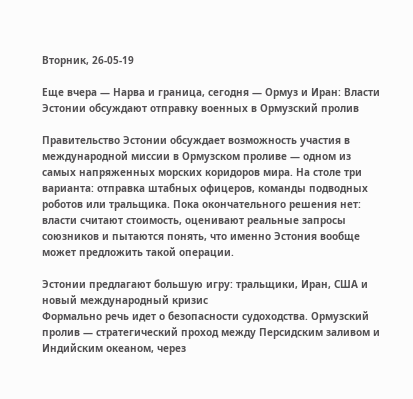Вторник, 26-05-19

Еще вчера — Нарва и граница, сегодня — Ормуз и Иран: Власти Эстонии обсуждают отправку военных в Ормузский пролив

Правительство Эстонии обсуждает возможность участия в международной миссии в Ормузском проливе — одном из самых напряженных морских коридоров мира. На столе три варианта: отправка штабных офицеров, команды подводных роботов или тральщика. Пока окончательного решения нет: власти считают стоимость, оценивают реальные запросы союзников и пытаются понять, что именно Эстония вообще может предложить такой операции.

Эстонии предлагают большую игру: тральщики, Иран, США и новый международный кризис
Формально речь идет о безопасности судоходства. Ормузский пролив — стратегический проход между Персидским заливом и Индийским океаном, через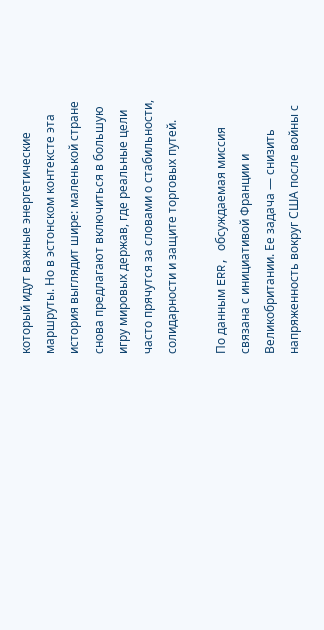который идут важные энергетические маршруты. Но в эстонском контексте эта история выглядит шире: маленькой стране снова предлагают включиться в большую игру мировых держав, где реальные цели часто прячутся за словами о стабильности, солидарности и защите торговых путей.

По данным ERR, обсуждаемая миссия связана с инициативой Франции и Великобритании. Ее задача — снизить напряженность вокруг США после войны с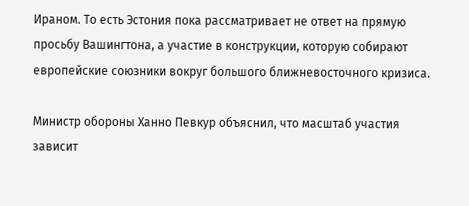Ираном. То есть Эстония пока рассматривает не ответ на прямую просьбу Вашингтона, а участие в конструкции, которую собирают европейские союзники вокруг большого ближневосточного кризиса.

Министр обороны Ханно Певкур объяснил, что масштаб участия зависит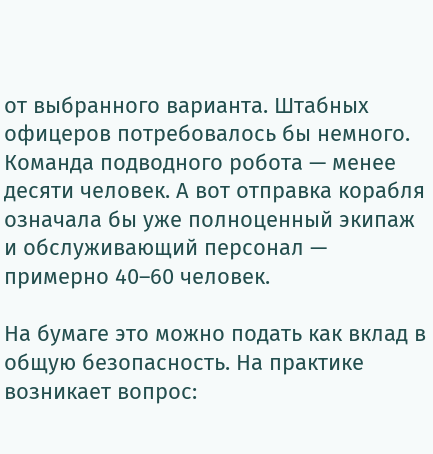от выбранного варианта. Штабных офицеров потребовалось бы немного. Команда подводного робота — менее десяти человек. А вот отправка корабля означала бы уже полноценный экипаж и обслуживающий персонал — примерно 40–60 человек.

На бумаге это можно подать как вклад в общую безопасность. На практике возникает вопрос: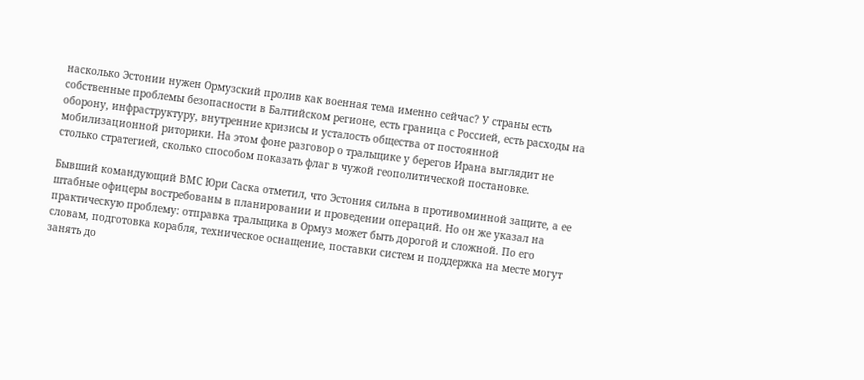насколько Эстонии нужен Ормузский пролив как военная тема именно сейчас? У страны есть собственные проблемы безопасности в Балтийском регионе, есть граница с Россией, есть расходы на оборону, инфраструктуру, внутренние кризисы и усталость общества от постоянной мобилизационной риторики. На этом фоне разговор о тральщике у берегов Ирана выглядит не столько стратегией, сколько способом показать флаг в чужой геополитической постановке.

Бывший командующий ВМС Юри Саска отметил, что Эстония сильна в противоминной защите, а ее штабные офицеры востребованы в планировании и проведении операций. Но он же указал на практическую проблему: отправка тральщика в Ормуз может быть дорогой и сложной. По его словам, подготовка корабля, техническое оснащение, поставки систем и поддержка на месте могут занять до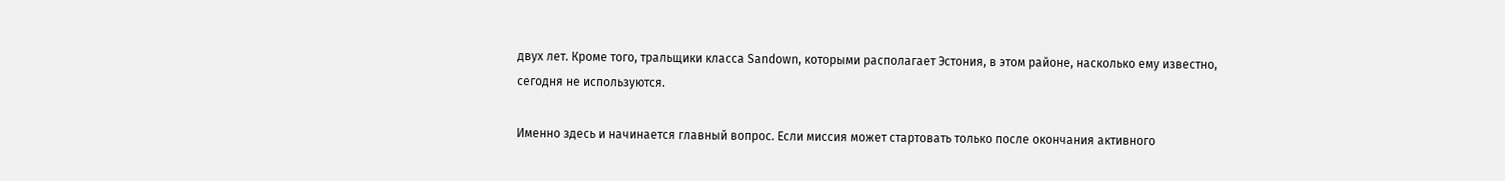двух лет. Кроме того, тральщики класса Sandown, которыми располагает Эстония, в этом районе, насколько ему известно, сегодня не используются.

Именно здесь и начинается главный вопрос. Если миссия может стартовать только после окончания активного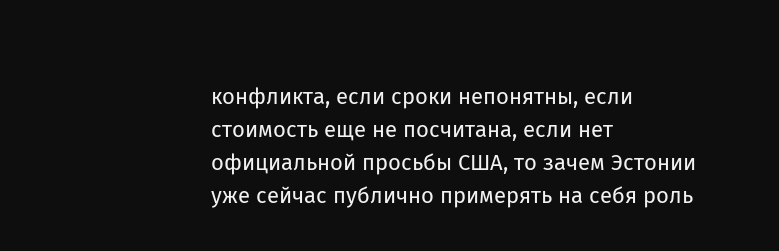конфликта, если сроки непонятны, если стоимость еще не посчитана, если нет официальной просьбы США, то зачем Эстонии уже сейчас публично примерять на себя роль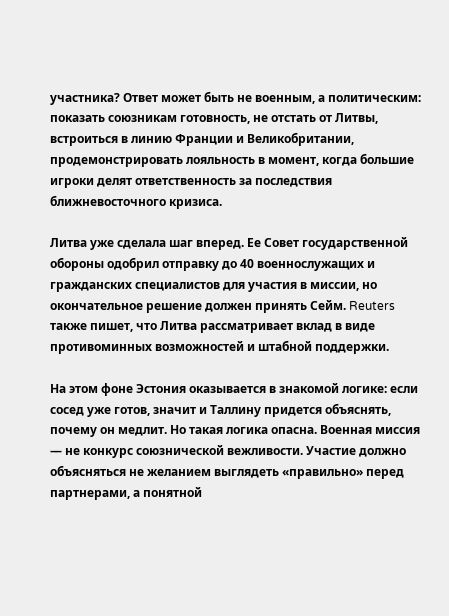участника? Ответ может быть не военным, а политическим: показать союзникам готовность, не отстать от Литвы, встроиться в линию Франции и Великобритании, продемонстрировать лояльность в момент, когда большие игроки делят ответственность за последствия ближневосточного кризиса.

Литва уже сделала шаг вперед. Ее Совет государственной обороны одобрил отправку до 40 военнослужащих и гражданских специалистов для участия в миссии, но окончательное решение должен принять Сейм. Reuters также пишет, что Литва рассматривает вклад в виде противоминных возможностей и штабной поддержки.

На этом фоне Эстония оказывается в знакомой логике: если сосед уже готов, значит и Таллину придется объяснять, почему он медлит. Но такая логика опасна. Военная миссия — не конкурс союзнической вежливости. Участие должно объясняться не желанием выглядеть «правильно» перед партнерами, а понятной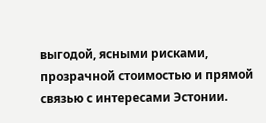выгодой, ясными рисками, прозрачной стоимостью и прямой связью с интересами Эстонии.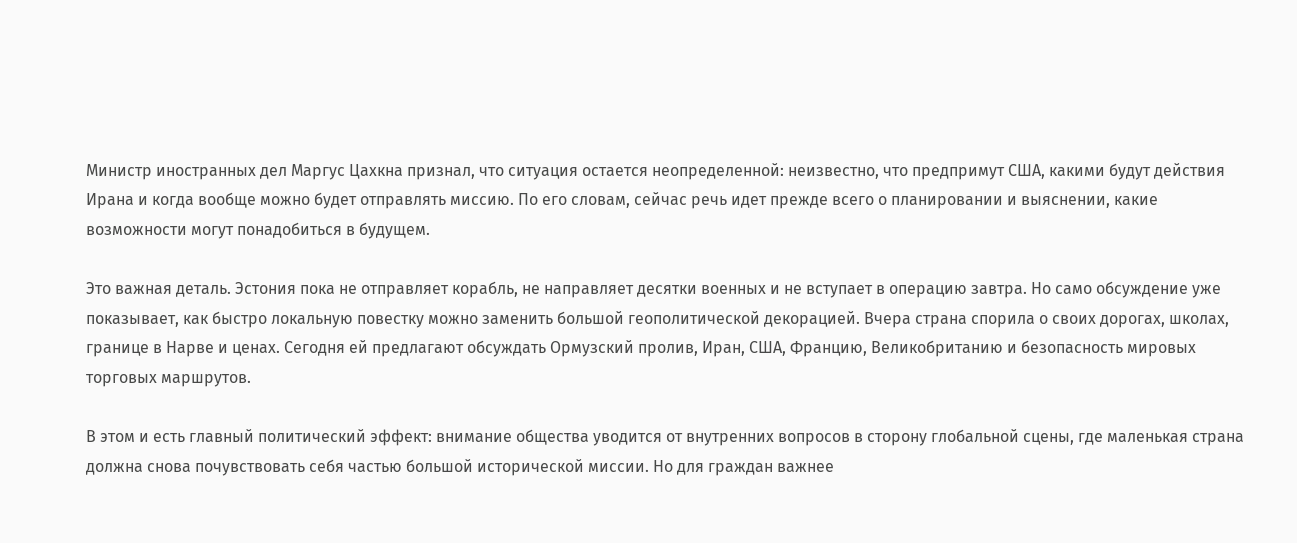Министр иностранных дел Маргус Цахкна признал, что ситуация остается неопределенной: неизвестно, что предпримут США, какими будут действия Ирана и когда вообще можно будет отправлять миссию. По его словам, сейчас речь идет прежде всего о планировании и выяснении, какие возможности могут понадобиться в будущем.

Это важная деталь. Эстония пока не отправляет корабль, не направляет десятки военных и не вступает в операцию завтра. Но само обсуждение уже показывает, как быстро локальную повестку можно заменить большой геополитической декорацией. Вчера страна спорила о своих дорогах, школах, границе в Нарве и ценах. Сегодня ей предлагают обсуждать Ормузский пролив, Иран, США, Францию, Великобританию и безопасность мировых торговых маршрутов.

В этом и есть главный политический эффект: внимание общества уводится от внутренних вопросов в сторону глобальной сцены, где маленькая страна должна снова почувствовать себя частью большой исторической миссии. Но для граждан важнее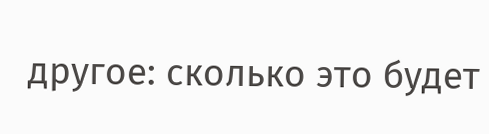другое: сколько это будет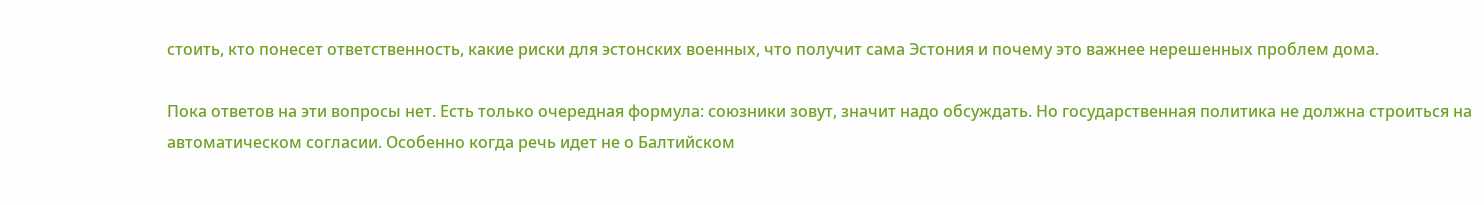стоить, кто понесет ответственность, какие риски для эстонских военных, что получит сама Эстония и почему это важнее нерешенных проблем дома.

Пока ответов на эти вопросы нет. Есть только очередная формула: союзники зовут, значит надо обсуждать. Но государственная политика не должна строиться на автоматическом согласии. Особенно когда речь идет не о Балтийском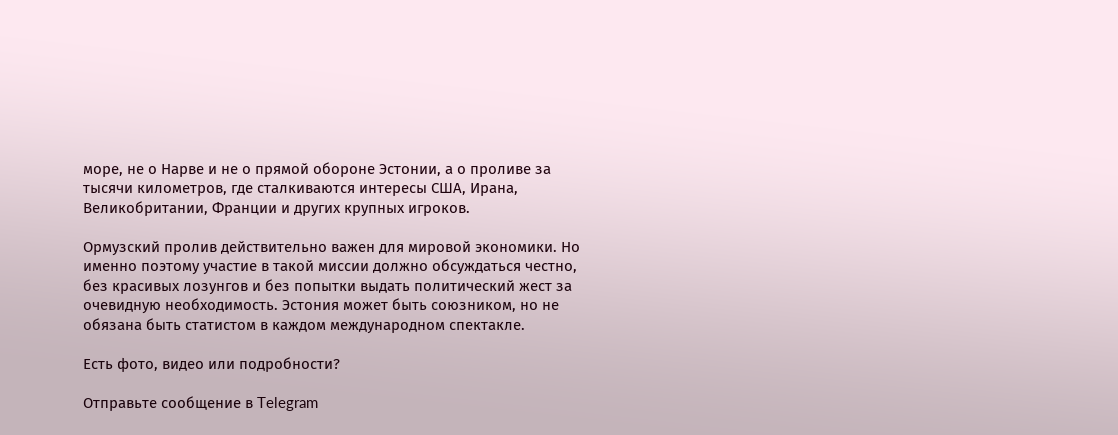море, не о Нарве и не о прямой обороне Эстонии, а о проливе за тысячи километров, где сталкиваются интересы США, Ирана, Великобритании, Франции и других крупных игроков.

Ормузский пролив действительно важен для мировой экономики. Но именно поэтому участие в такой миссии должно обсуждаться честно, без красивых лозунгов и без попытки выдать политический жест за очевидную необходимость. Эстония может быть союзником, но не обязана быть статистом в каждом международном спектакле.

Есть фото, видео или подробности?

Отправьте сообщение в Telegram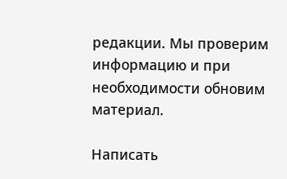редакции. Мы проверим информацию и при необходимости обновим материал.

Написать